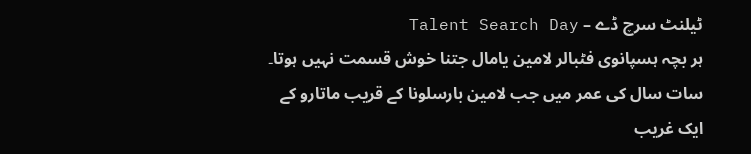ٹیلنٹ سرچ ڈے – Talent Search Day
ہر بچہ ہسپانوی فٹبالر لامین یامال جتنا خوش قسمت نہیں ہوتا۔ سات سال کی عمر میں جب لامین بارسلونا کے قریب ماتارو کے ایک غریب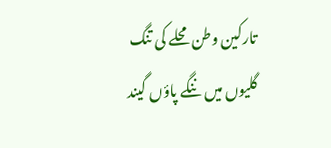تارکین وطن محلے کی تنگ گلیوں میں ننگے پاؤں گیند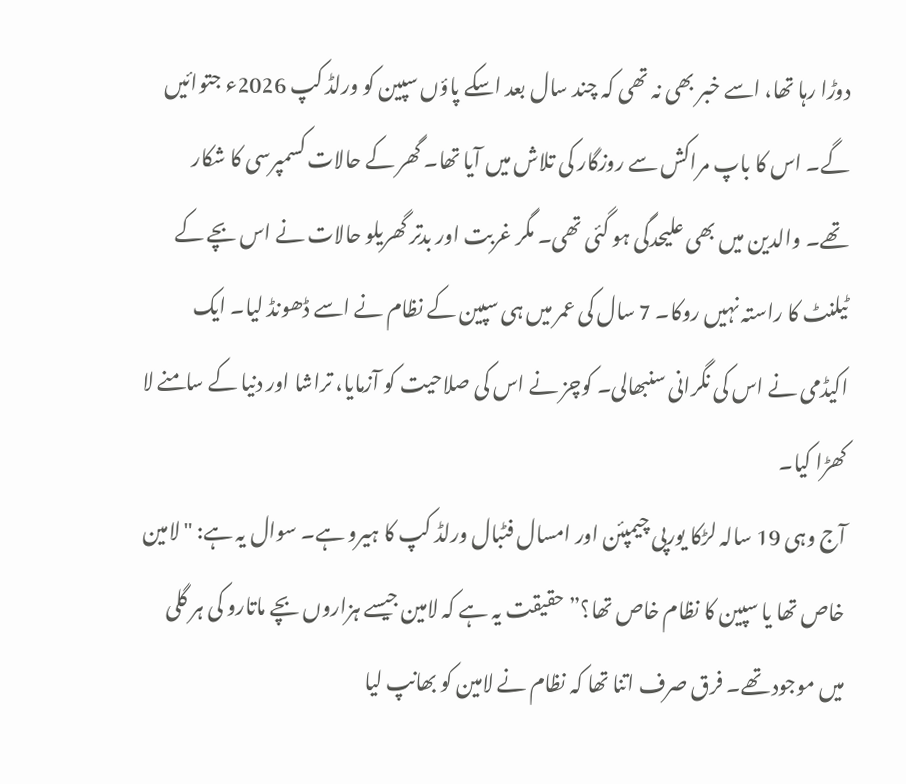دوڑا رہا تھا، اسے خبر بھی نہ تھی کہ چند سال بعد اسکے پاؤں سپین کو ورلڈ کپ 2026ء جتوائیں گے۔ اس کا باپ مراکش سے روزگار کی تلاش میں آیا تھا۔ گھر کے حالات کسمپرسی کا شکار تھے۔ والدین میں بھی علیحدگی ہو گئی تھی۔ مگر غربت اور بدتر گھریلو حالات نے اس بچے کے ٹیلنٹ کا راستہ نہیں روکا۔ 7 سال کی عمر میں ہی سپین کے نظام نے اسے ڈھونڈ لیا۔ ایک اکیڈمی نے اس کی نگرانی سنبھالی۔ کوچز نے اس کی صلاحیت کو آزمایا، تراشا اور دنیا کے سامنے لا کھڑا کیا۔
آج وہی 19 سالہ لڑکا یورپی چیمپئن اور امسال فٹبال ورلڈ کپ کا ہیرو ہے۔ سوال یہ ہے: "لامین خاص تھا یا سپین کا نظام خاص تھا؟” حقیقت یہ ہے کہ لامین جیسے ہزاروں بچے ماتارو کی ہر گلی میں موجود تھے۔ فرق صرف اتنا تھا کہ نظام نے لامین کو بھانپ لیا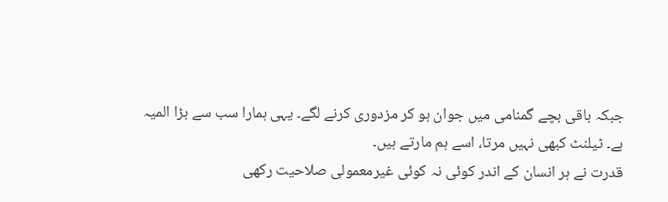جبکہ باقی بچے گمنامی میں جوان ہو کر مزدوری کرنے لگے۔ یہی ہمارا سب سے بڑا المیہ ہے۔ ٹیلنٹ کبھی نہیں مرتا، اسے ہم مارتے ہیں۔
قدرت نے ہر انسان کے اندر کوئی نہ کوئی غیرمعمولی صلاحیت رکھی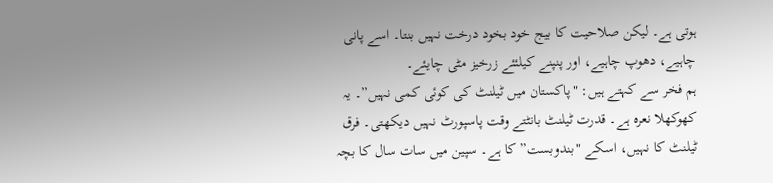ہوتی ہے۔ لیکن صلاحیت کا بیج خود بخود درخت نہیں بنتا۔ اسے پانی چاہیے، دھوپ چاہیے، اور پنپنے کیلئئے زرخیز مٹی چایئے۔
ہم فخر سے کہتے ہیں: "پاکستان میں ٹیلنٹ کی کوئی کمی نہیں”۔ یہ کھوکھلا نعرہ ہے۔ قدرت ٹیلنٹ بانٹتے وقت پاسپورٹ نہیں دیکھتی۔ فرق ٹیلنٹ کا نہیں، اسکے "بندوبست” کا ہے۔ سپین میں سات سال کا بچہ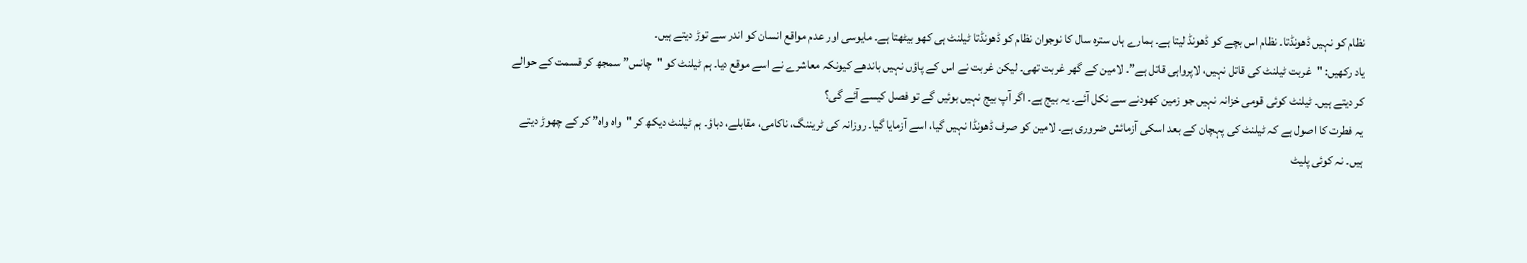نظام کو نہیں ڈھونڈتا۔ نظام اس بچے کو ڈھونڈ لیتا ہے۔ ہمارے ہاں سترہ سال کا نوجوان نظام کو ڈھونڈتا ٹیلنٹ ہی کھو بیٹھتا ہے۔ مایوسی اور عدم مواقع انسان کو اندر سے توڑ دیتے ہیں۔
یاد رکھیں: "غربت ٹیلنٹ کی قاتل نہیں، لاپرواہی قاتل ہے”۔ لامین کے گھر غربت تھی۔ لیکن غربت نے اس کے پاؤں نہیں باندھے کیونکہ معاشرے نے اسے موقع دیا۔ ہم ٹیلنٹ کو "چانس” سمجھ کر قسمت کے حوالے کر دیتے ہیں۔ ٹیلنٹ کوئی قومی خزانہ نہیں جو زمین کھودنے سے نکل آئے۔ یہ بیج ہے۔ اگر آپ بیج نہیں بوئیں گے تو فصل کیسے آئے گی؟
یہ فطرت کا اصول ہے کہ ٹیلنٹ کی پہچان کے بعد اسکی آزمائش ضروری ہے۔ لامین کو صرف ڈھونڈا نہیں گیا، اسے آزمایا گیا۔ روزانہ کی ٹریننگ، ناکامی، مقابلے، دباؤ۔ ہم ٹیلنٹ دیکھ کر "واہ واہ” کر کے چھوڑ دیتے ہیں۔ نہ کوئی پلیٹ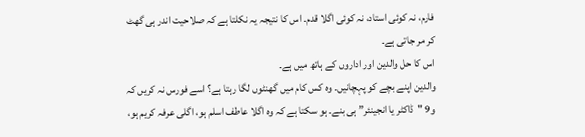فارم، نہ کوئی استاد، نہ کوئی اگلا قدم۔ اس کا نتیجہ یہ نکلتا ہے کہ صلاحیت اندر ہی گھٹ کر مر جاتی ہے۔
اس کا حل والدین اور اداروں کے ہاتھ میں ہے۔
والدین اپنے بچے کو پہچانیں۔ وہ کس کام میں گھنٹوں لگا رہتا ہے؟ اسے فورس نہ کریں کہ و9 "ڈاکٹر یا انجینئر” ہی بنے۔ ہو سکتا ہے کہ وہ اگلا عاطف اسلم ہو، اگلی عرفہ کریم ہو،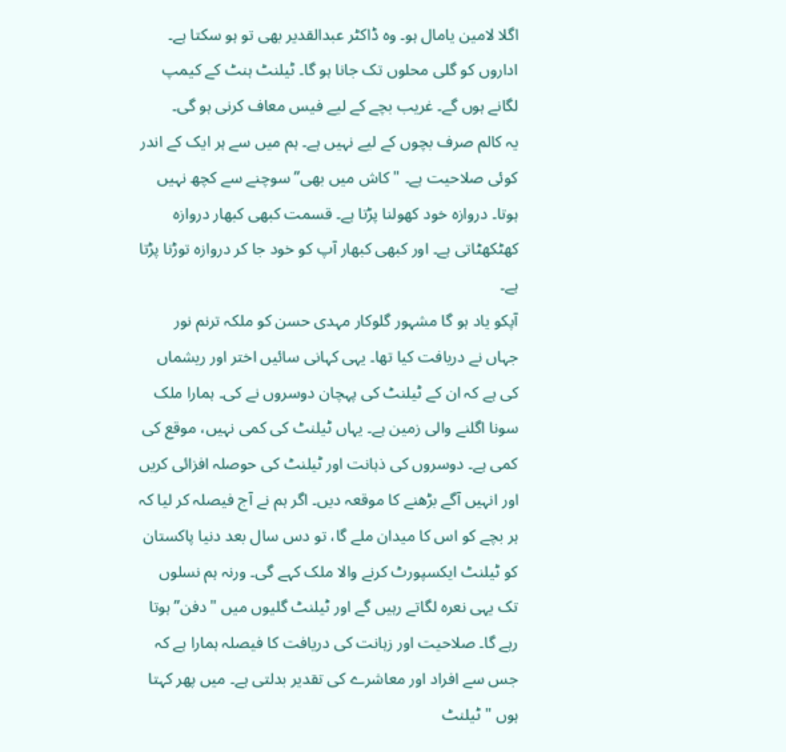اگلا لامین یامال ہو۔ وہ ڈاکٹر عبدالقدیر بھی تو ہو سکتا ہے۔ اداروں کو گلی محلوں تک جانا ہو گا۔ ٹیلنٹ ہنٹ کے کیمپ لگانے ہوں گے۔ غریب بچے کے لیے فیس معاف کرنی ہو گی۔
یہ کالم صرف بچوں کے لیے نہیں ہے۔ ہم میں سے ہر ایک کے اندر کوئی صلاحیت ہے۔ "کاش میں بھی” سوچنے سے کچھ نہیں ہوتا۔ دروازہ خود کھولنا پڑتا ہے۔ قسمت کبھی کبھار دروازہ کھٹکھٹاتی ہے۔ اور کبھی کبھار آپ کو خود جا کر دروازہ توڑنا پڑتا ہے۔
آپکو یاد ہو گا مشہور گلوکار مہدی حسن کو ملکہ ترنم نور جہاں نے دریافت کیا تھا۔ یہی کہانی سائیں اختر اور ریشماں کی ہے کہ ان کے ٹیلنٹ کی پہچان دوسروں نے کی۔ ہمارا ملک سونا اگلنے والی زمین ہے۔ یہاں ٹیلنٹ کی کمی نہیں، موقع کی کمی ہے۔ دوسروں کی ذہانت اور ٹیلنٹ کی حوصلہ افزائی کریں اور انہیں آگے بڑھنے کا موقعہ دیں۔ اگر ہم نے آج فیصلہ کر لیا کہ ہر بچے کو اس کا میدان ملے گا، تو دس سال بعد دنیا پاکستان کو ٹیلنٹ ایکسپورٹ کرنے والا ملک کہے گی۔ ورنہ ہم نسلوں تک یہی نعرہ لگاتے رہیں گے اور ٹیلنٹ گلیوں میں "دفن” ہوتا رہے گا۔ صلاحیت اور زہانت کی دریافت کا فیصلہ ہمارا ہے کہ جس سے افراد اور معاشرے کی تقدیر بدلتی ہے۔ میں پھر کہتا ہوں "ٹیلنٹ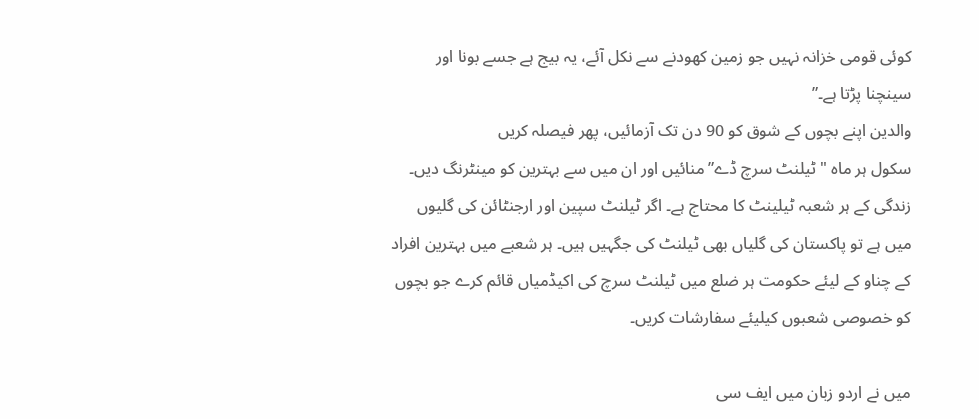کوئی قومی خزانہ نہیں جو زمین کھودنے سے نکل آئے، یہ بیج ہے جسے بونا اور سینچنا پڑتا ہے۔”
والدین اپنے بچوں کے شوق کو 90 دن تک آزمائیں، پھر فیصلہ کریں
سکول ہر ماہ "ٹیلنٹ سرچ ڈے” منائیں اور ان میں سے بہترین کو مینٹرنگ دیں۔ زندگی کے ہر شعبہ ٹیلینٹ کا محتاج ہے۔ اگر ٹیلنٹ سپین اور ارجنٹائن کی گلیوں میں ہے تو پاکستان کی گلیاں بھی ٹیلنٹ کی جگہیں ہیں۔ ہر شعبے میں بہترین افراد کے چناو کے لیئے حکومت ہر ضلع میں ٹیلنٹ سرچ کی اکیڈمیاں قائم کرے جو بچوں کو خصوصی شعبوں کیلیئے سفارشات کریں۔

میں نے اردو زبان میں ایف سی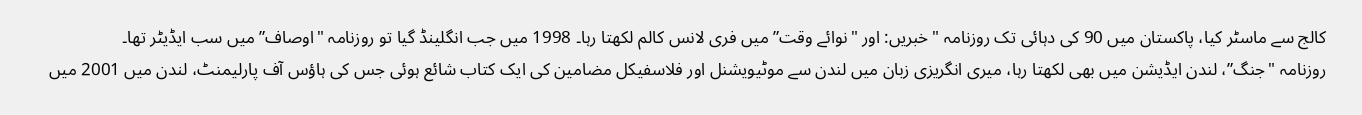کالج سے ماسٹر کیا، پاکستان میں 90 کی دہائی تک روزنامہ "خبریں: اور "نوائے وقت” میں فری لانس کالم لکھتا رہا۔ 1998 میں جب انگلینڈ گیا تو روزنامہ "اوصاف” میں سب ایڈیٹر تھا۔
روزنامہ "جنگ”، لندن ایڈیشن میں بھی لکھتا رہا، میری انگریزی زبان میں لندن سے موٹیویشنل اور فلاسفیکل مضامین کی ایک کتاب شائع ہوئی جس کی ہاؤس آف پارلیمنٹ، لندن میں 2001 میں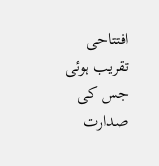افتتاحی تقریب ہوئی جس کی صدارت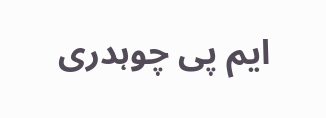ایم پی چوہدری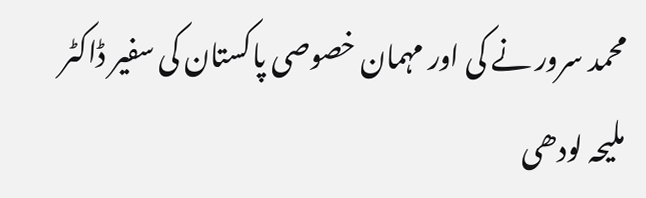محمد سرور نے کی اور مہمان خصوصی پاکستان کی سفیر ڈاکٹر ملیحہ لودھی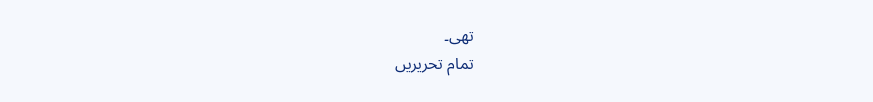تھی۔
تمام تحریریں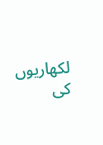لکھاریوں کی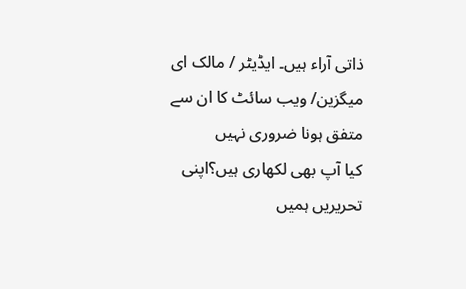ذاتی آراء ہیں۔ ایڈیٹر / مالک ای میگزین/ ویب سائٹ کا ان سے متفق ہونا ضروری نہیں
کیا آپ بھی لکھاری ہیں؟اپنی تحریریں ہمیں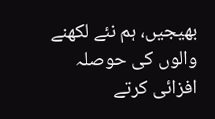بھیجیں، ہم نئے لکھنے والوں کی حوصلہ افزائی کرتے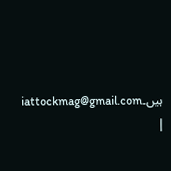ہیں۔iattockmag@gmail.com |